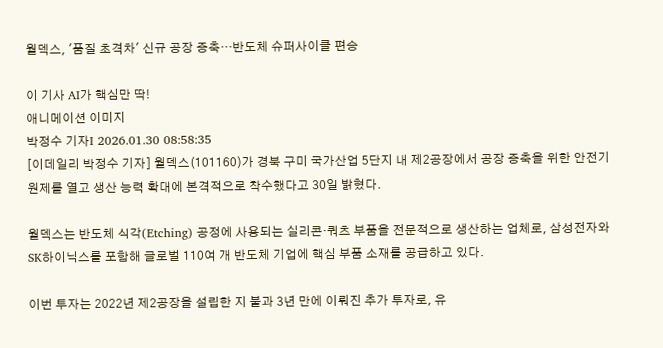월덱스, '품질 초격차' 신규 공장 증축…반도체 슈퍼사이클 편승

이 기사 AI가 핵심만 딱!
애니메이션 이미지
박정수 기자I 2026.01.30 08:58:35
[이데일리 박정수 기자] 월덱스(101160)가 경북 구미 국가산업 5단지 내 제2공장에서 공장 증축을 위한 안전기원제를 열고 생산 능력 확대에 본격적으로 착수했다고 30일 밝혔다.

월덱스는 반도체 식각(Etching) 공정에 사용되는 실리콘·쿼츠 부품을 전문적으로 생산하는 업체로, 삼성전자와 SK하이닉스를 포함해 글로벌 110여 개 반도체 기업에 핵심 부품 소재를 공급하고 있다.

이번 투자는 2022년 제2공장을 설립한 지 불과 3년 만에 이뤄진 추가 투자로, 유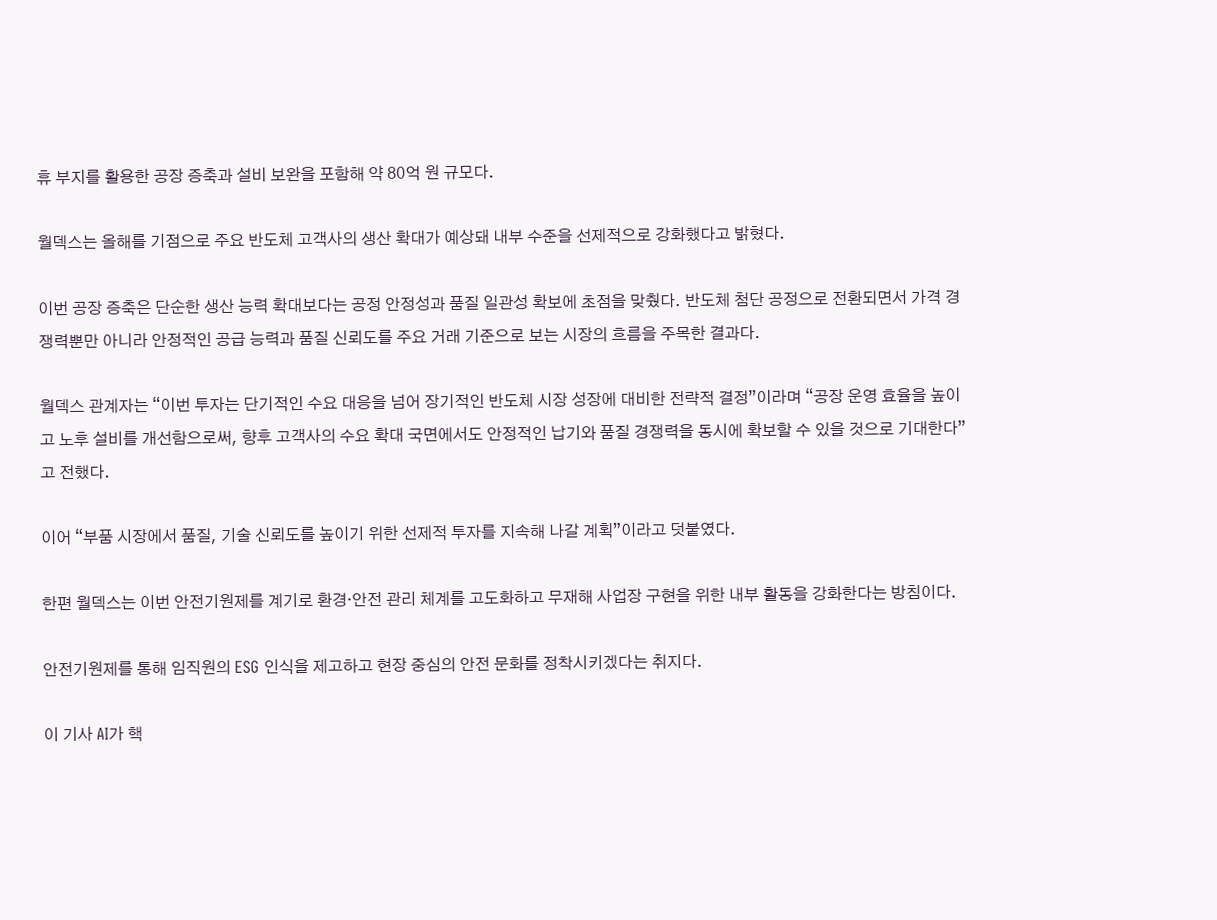휴 부지를 활용한 공장 증축과 설비 보완을 포함해 약 80억 원 규모다.

월덱스는 올해를 기점으로 주요 반도체 고객사의 생산 확대가 예상돼 내부 수준을 선제적으로 강화했다고 밝혔다.

이번 공장 증축은 단순한 생산 능력 확대보다는 공정 안정성과 품질 일관성 확보에 초점을 맞췄다. 반도체 첨단 공정으로 전환되면서 가격 경쟁력뿐만 아니라 안정적인 공급 능력과 품질 신뢰도를 주요 거래 기준으로 보는 시장의 흐름을 주목한 결과다.

월덱스 관계자는 “이번 투자는 단기적인 수요 대응을 넘어 장기적인 반도체 시장 성장에 대비한 전략적 결정”이라며 “공장 운영 효율을 높이고 노후 설비를 개선함으로써, 향후 고객사의 수요 확대 국면에서도 안정적인 납기와 품질 경쟁력을 동시에 확보할 수 있을 것으로 기대한다”고 전했다.

이어 “부품 시장에서 품질, 기술 신뢰도를 높이기 위한 선제적 투자를 지속해 나갈 계획”이라고 덧붙였다.

한편 월덱스는 이번 안전기원제를 계기로 환경·안전 관리 체계를 고도화하고 무재해 사업장 구현을 위한 내부 활동을 강화한다는 방침이다.

안전기원제를 통해 임직원의 ESG 인식을 제고하고 현장 중심의 안전 문화를 정착시키겠다는 취지다.

이 기사 AI가 핵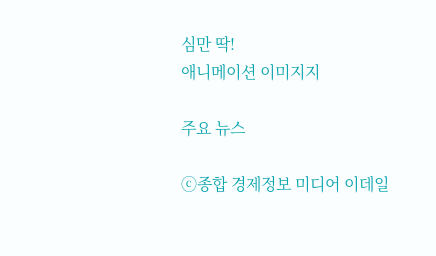심만 딱!
애니메이션 이미지지

주요 뉴스

ⓒ종합 경제정보 미디어 이데일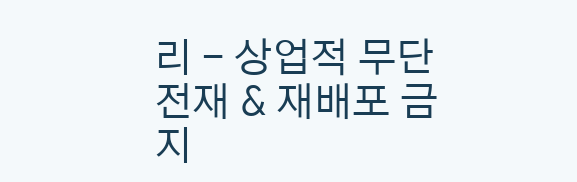리 - 상업적 무단전재 & 재배포 금지